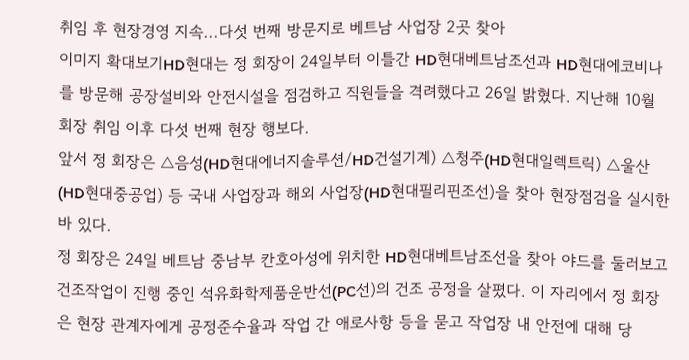취임 후 현장경영 지속...다섯 번째 방문지로 베트남 사업장 2곳 찾아
이미지 확대보기HD현대는 정 회장이 24일부터 이틀간 HD현대베트남조선과 HD현대에코비나를 방문해 공장설비와 안전시설을 점검하고 직원들을 격려했다고 26일 밝혔다. 지난해 10월 회장 취임 이후 다섯 번째 현장 행보다.
앞서 정 회장은 △음성(HD현대에너지솔루션/HD건설기계) △청주(HD현대일렉트릭) △울산(HD현대중공업) 등 국내 사업장과 해외 사업장(HD현대필리핀조선)을 찾아 현장점검을 실시한 바 있다.
정 회장은 24일 베트남 중남부 칸호아성에 위치한 HD현대베트남조선을 찾아 야드를 둘러보고 건조작업이 진행 중인 석유화학제품운반선(PC선)의 건조 공정을 살폈다. 이 자리에서 정 회장은 현장 관계자에게 공정준수율과 작업 간 애로사항 등을 묻고 작업장 내 안전에 대해 당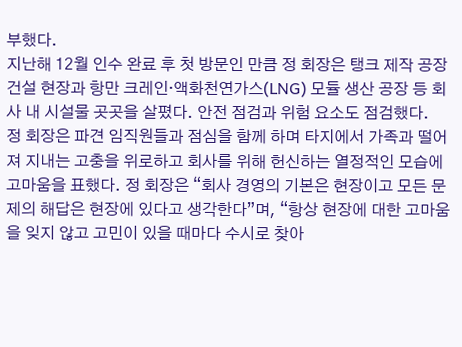부했다.
지난해 12월 인수 완료 후 첫 방문인 만큼 정 회장은 탱크 제작 공장 건설 현장과 항만 크레인·액화천연가스(LNG) 모듈 생산 공장 등 회사 내 시설물 곳곳을 살폈다. 안전 점검과 위험 요소도 점검했다.
정 회장은 파견 임직원들과 점심을 함께 하며 타지에서 가족과 떨어져 지내는 고충을 위로하고 회사를 위해 헌신하는 열정적인 모습에 고마움을 표했다. 정 회장은 “회사 경영의 기본은 현장이고 모든 문제의 해답은 현장에 있다고 생각한다”며, “항상 현장에 대한 고마움을 잊지 않고 고민이 있을 때마다 수시로 찾아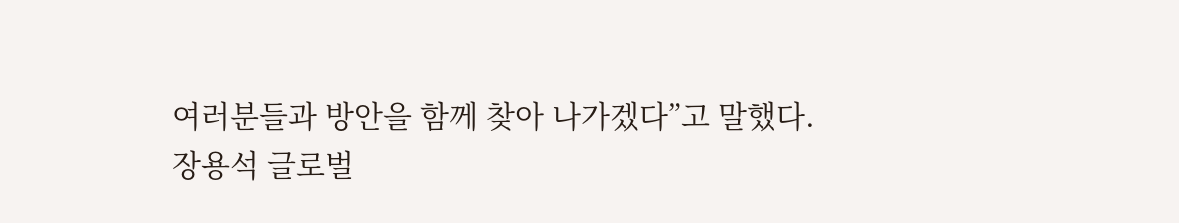여러분들과 방안을 함께 찾아 나가겠다”고 말했다.
장용석 글로벌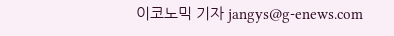이코노믹 기자 jangys@g-enews.com